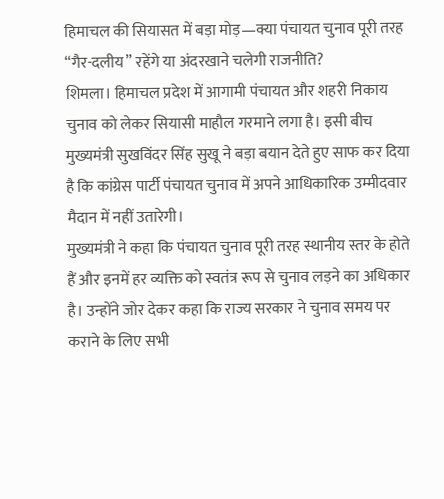हिमाचल की सियासत में बड़ा मोड़—क्या पंचायत चुनाव पूरी तरह “गैर-दलीय” रहेंगे या अंदरखाने चलेगी राजनीति?
शिमला। हिमाचल प्रदेश में आगामी पंचायत और शहरी निकाय चुनाव को लेकर सियासी माहौल गरमाने लगा है। इसी बीच मुख्यमंत्री सुखविंदर सिंह सुखू ने बड़ा बयान देते हुए साफ कर दिया है कि कांग्रेस पार्टी पंचायत चुनाव में अपने आधिकारिक उम्मीदवार मैदान में नहीं उतारेगी।
मुख्यमंत्री ने कहा कि पंचायत चुनाव पूरी तरह स्थानीय स्तर के होते हैं और इनमें हर व्यक्ति को स्वतंत्र रूप से चुनाव लड़ने का अधिकार है। उन्होंने जोर देकर कहा कि राज्य सरकार ने चुनाव समय पर कराने के लिए सभी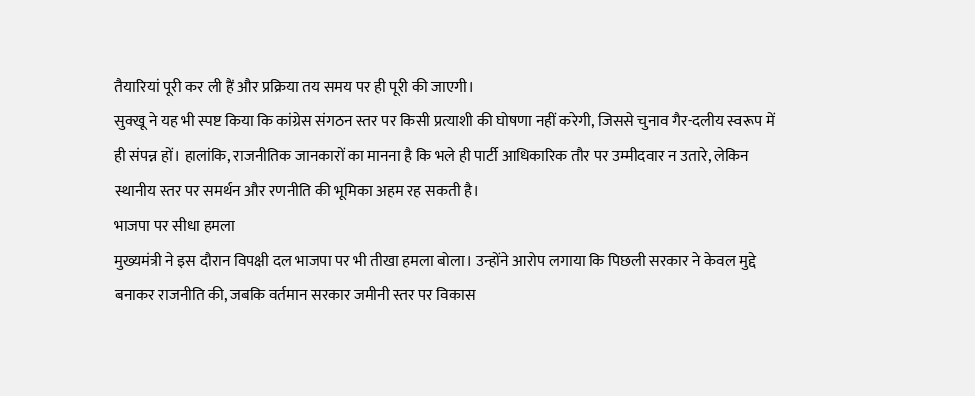तैयारियां पूरी कर ली हैं और प्रक्रिया तय समय पर ही पूरी की जाएगी।
सुक्खू ने यह भी स्पष्ट किया कि कांग्रेस संगठन स्तर पर किसी प्रत्याशी की घोषणा नहीं करेगी, जिससे चुनाव गैर-दलीय स्वरूप में ही संपन्न हों। हालांकि, राजनीतिक जानकारों का मानना है कि भले ही पार्टी आधिकारिक तौर पर उम्मीदवार न उतारे, लेकिन स्थानीय स्तर पर समर्थन और रणनीति की भूमिका अहम रह सकती है।
भाजपा पर सीधा हमला
मुख्यमंत्री ने इस दौरान विपक्षी दल भाजपा पर भी तीखा हमला बोला। उन्होंने आरोप लगाया कि पिछली सरकार ने केवल मुद्दे बनाकर राजनीति की, जबकि वर्तमान सरकार जमीनी स्तर पर विकास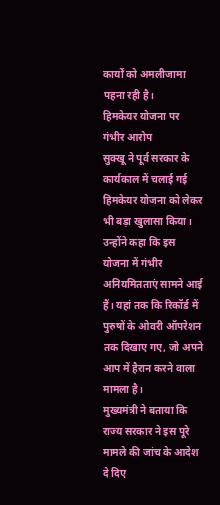कार्यों को अमलीजामा पहना रही है।
हिमकेयर योजना पर गंभीर आरोप
सुक्खू ने पूर्व सरकार के कार्यकाल में चलाई गई हिमकेयर योजना को लेकर भी बड़ा खुलासा किया। उन्होंने कहा कि इस योजना में गंभीर अनियमितताएं सामने आई हैं। यहां तक कि रिकॉर्ड में पुरुषों के ओवरी ऑपरेशन तक दिखाए गए, जो अपने आप में हैरान करने वाला मामला है।
मुख्यमंत्री ने बताया कि राज्य सरकार ने इस पूरे मामले की जांच के आदेश दे दिए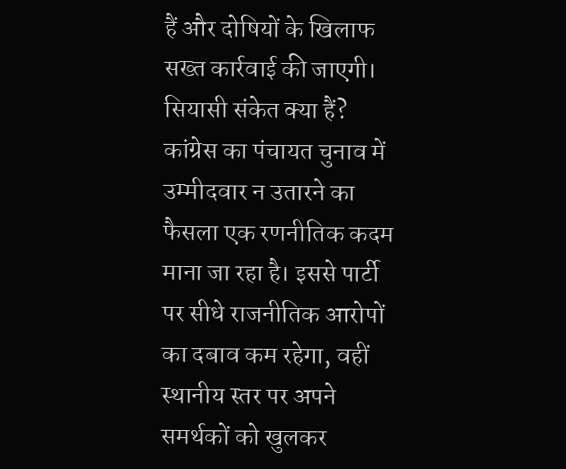हैं और दोषियों के खिलाफ सख्त कार्रवाई की जाएगी।
सियासी संकेत क्या हैं?
कांग्रेस का पंचायत चुनाव में उम्मीदवार न उतारने का फैसला एक रणनीतिक कदम माना जा रहा है। इससे पार्टी पर सीधे राजनीतिक आरोपों का दबाव कम रहेगा, वहीं स्थानीय स्तर पर अपने समर्थकों को खुलकर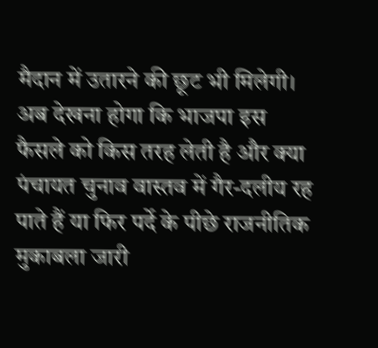मैदान में उतारने की छूट भी मिलेगी।
अब देखना होगा कि भाजपा इस फैसले को किस तरह लेती है और क्या पंचायत चुनाव वास्तव में गैर-दलीय रह पाते हैं या फिर पर्दे के पीछे राजनीतिक मुकाबला जारी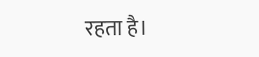रहता है।